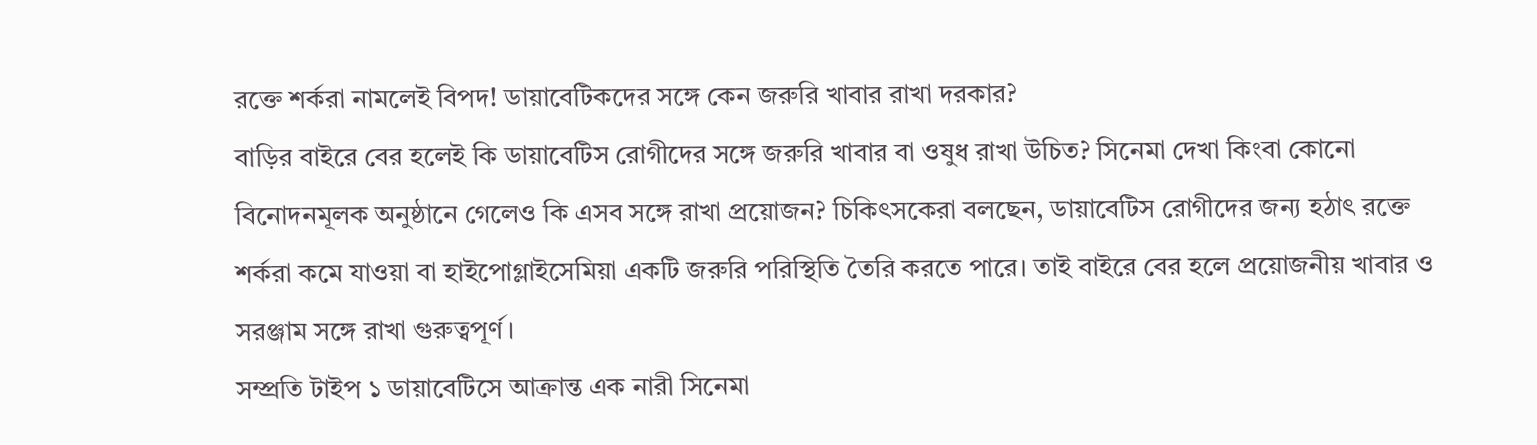রক্তে শর্করা নামলেই বিপদ! ডায়াবেটিকদের সঙ্গে কেন জরুরি খাবার রাখা দরকার?
বাড়ির বাইরে বের হলেই কি ডায়াবেটিস রোগীদের সঙ্গে জরুরি খাবার বা ওষুধ রাখা উচিত? সিনেমা দেখা কিংবা কোনো বিনোদনমূলক অনুষ্ঠানে গেলেও কি এসব সঙ্গে রাখা প্রয়োজন? চিকিৎসকেরা বলছেন, ডায়াবেটিস রোগীদের জন্য হঠাৎ রক্তে শর্করা কমে যাওয়া বা হাইপোগ্লাইসেমিয়া একটি জরুরি পরিস্থিতি তৈরি করতে পারে। তাই বাইরে বের হলে প্রয়োজনীয় খাবার ও সরঞ্জাম সঙ্গে রাখা গুরুত্বপূর্ণ।
সম্প্রতি টাইপ ১ ডায়াবেটিসে আক্রান্ত এক নারী সিনেমা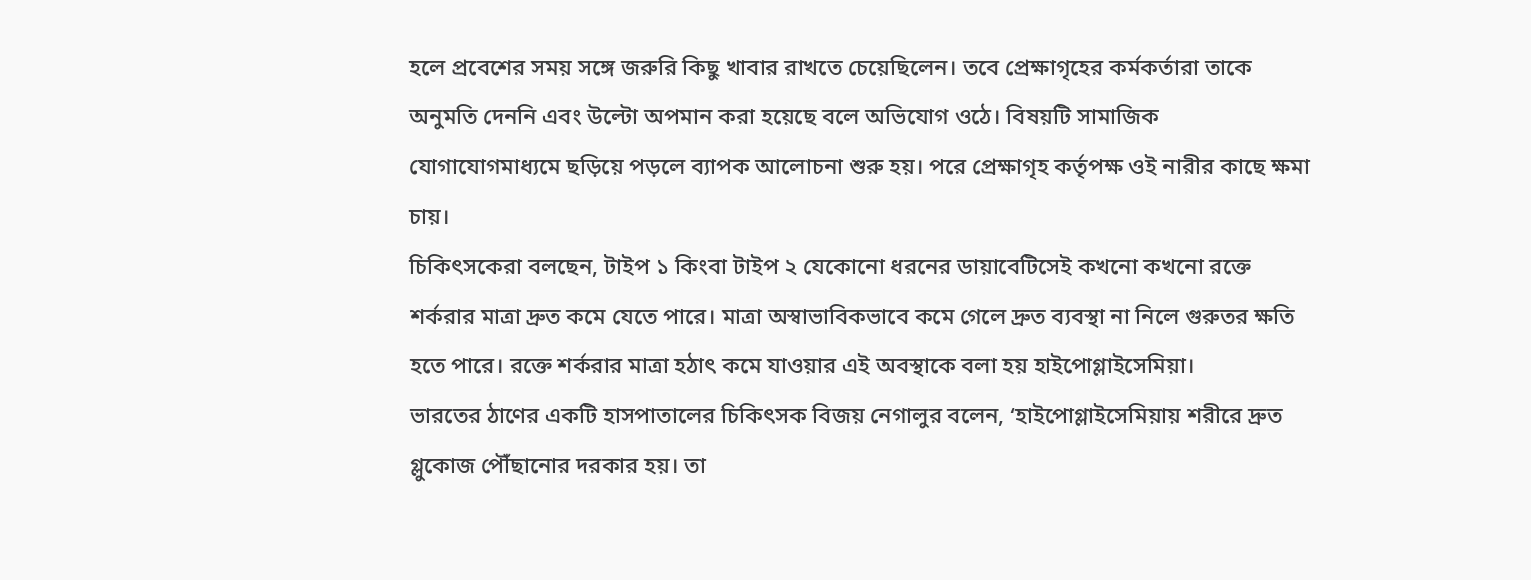হলে প্রবেশের সময় সঙ্গে জরুরি কিছু খাবার রাখতে চেয়েছিলেন। তবে প্রেক্ষাগৃহের কর্মকর্তারা তাকে অনুমতি দেননি এবং উল্টো অপমান করা হয়েছে বলে অভিযোগ ওঠে। বিষয়টি সামাজিক যোগাযোগমাধ্যমে ছড়িয়ে পড়লে ব্যাপক আলোচনা শুরু হয়। পরে প্রেক্ষাগৃহ কর্তৃপক্ষ ওই নারীর কাছে ক্ষমা চায়।
চিকিৎসকেরা বলছেন, টাইপ ১ কিংবা টাইপ ২ যেকোনো ধরনের ডায়াবেটিসেই কখনো কখনো রক্তে শর্করার মাত্রা দ্রুত কমে যেতে পারে। মাত্রা অস্বাভাবিকভাবে কমে গেলে দ্রুত ব্যবস্থা না নিলে গুরুতর ক্ষতি হতে পারে। রক্তে শর্করার মাত্রা হঠাৎ কমে যাওয়ার এই অবস্থাকে বলা হয় হাইপোগ্লাইসেমিয়া।
ভারতের ঠাণের একটি হাসপাতালের চিকিৎসক বিজয় নেগালুর বলেন, ‘হাইপোগ্লাইসেমিয়ায় শরীরে দ্রুত গ্লুকোজ পৌঁছানোর দরকার হয়। তা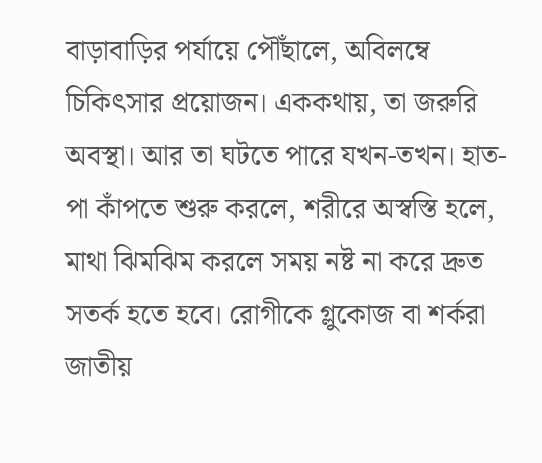বাড়াবাড়ির পর্যায়ে পৌঁছালে, অবিলম্বে চিকিৎসার প্রয়োজন। এককথায়, তা জরুরি অবস্থা। আর তা ঘটতে পারে যখন-তখন। হাত-পা কাঁপতে শুরু করলে, শরীরে অস্বস্তি হলে, মাথা ঝিমঝিম করলে সময় নষ্ট না করে দ্রুত সতর্ক হতে হবে। রোগীকে গ্লুকোজ বা শর্করা জাতীয়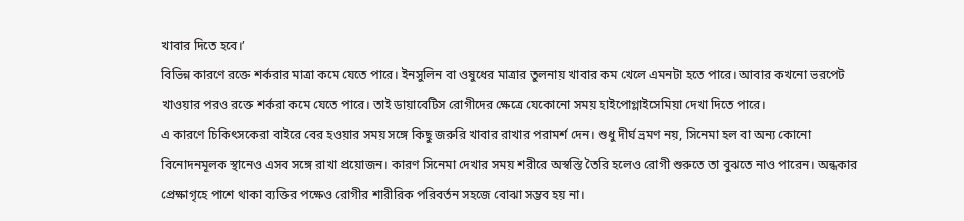খাবার দিতে হবে।’
বিভিন্ন কারণে রক্তে শর্করার মাত্রা কমে যেতে পারে। ইনসুলিন বা ওষুধের মাত্রার তুলনায় খাবার কম খেলে এমনটা হতে পারে। আবার কখনো ভরপেট খাওয়ার পরও রক্তে শর্করা কমে যেতে পারে। তাই ডায়াবেটিস রোগীদের ক্ষেত্রে যেকোনো সময় হাইপোগ্লাইসেমিয়া দেখা দিতে পারে।
এ কারণে চিকিৎসকেরা বাইরে বের হওয়ার সময় সঙ্গে কিছু জরুরি খাবার রাখার পরামর্শ দেন। শুধু দীর্ঘ ভ্রমণ নয়, সিনেমা হল বা অন্য কোনো বিনোদনমূলক স্থানেও এসব সঙ্গে রাখা প্রয়োজন। কারণ সিনেমা দেখার সময় শরীরে অস্বস্তি তৈরি হলেও রোগী শুরুতে তা বুঝতে নাও পারেন। অন্ধকার প্রেক্ষাগৃহে পাশে থাকা ব্যক্তির পক্ষেও রোগীর শারীরিক পরিবর্তন সহজে বোঝা সম্ভব হয় না।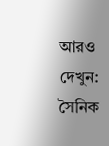আরও দেখুন: সৈনিক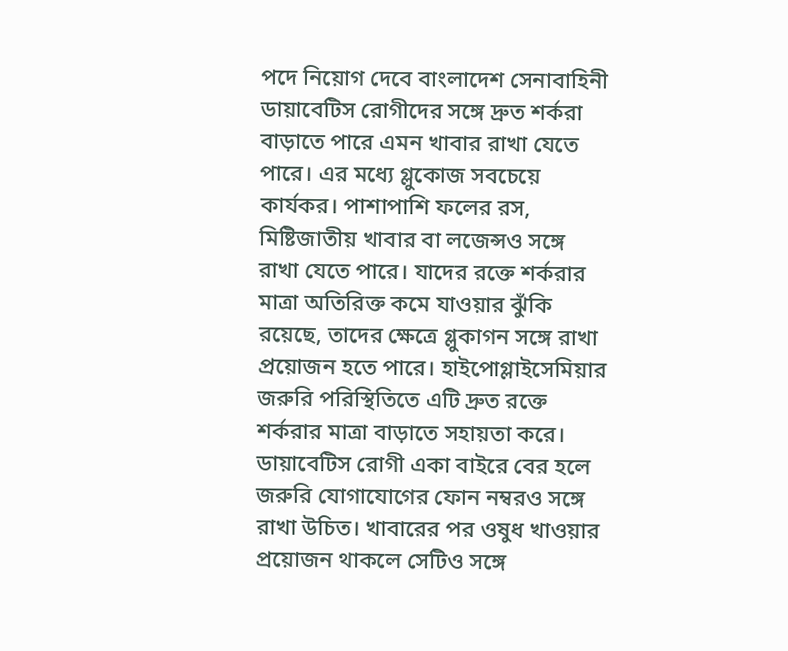পদে নিয়োগ দেবে বাংলাদেশ সেনাবাহিনী
ডায়াবেটিস রোগীদের সঙ্গে দ্রুত শর্করা বাড়াতে পারে এমন খাবার রাখা যেতে পারে। এর মধ্যে গ্লুকোজ সবচেয়ে কার্যকর। পাশাপাশি ফলের রস, মিষ্টিজাতীয় খাবার বা লজেন্সও সঙ্গে রাখা যেতে পারে। যাদের রক্তে শর্করার মাত্রা অতিরিক্ত কমে যাওয়ার ঝুঁকি রয়েছে, তাদের ক্ষেত্রে গ্লুকাগন সঙ্গে রাখা প্রয়োজন হতে পারে। হাইপোগ্লাইসেমিয়ার জরুরি পরিস্থিতিতে এটি দ্রুত রক্তে শর্করার মাত্রা বাড়াতে সহায়তা করে।
ডায়াবেটিস রোগী একা বাইরে বের হলে জরুরি যোগাযোগের ফোন নম্বরও সঙ্গে রাখা উচিত। খাবারের পর ওষুধ খাওয়ার প্রয়োজন থাকলে সেটিও সঙ্গে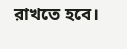রাখতে হবে।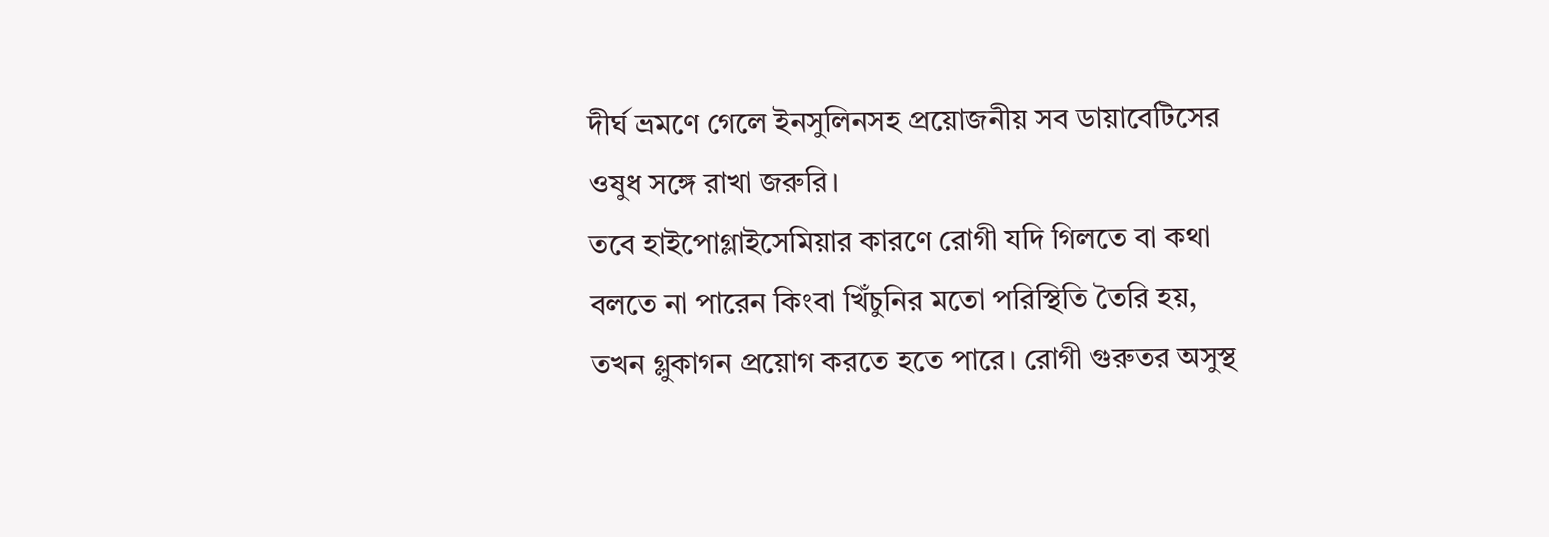দীর্ঘ ভ্রমণে গেলে ইনসুলিনসহ প্রয়োজনীয় সব ডায়াবেটিসের ওষুধ সঙ্গে রাখা জরুরি।
তবে হাইপোগ্লাইসেমিয়ার কারণে রোগী যদি গিলতে বা কথা বলতে না পারেন কিংবা খিঁচুনির মতো পরিস্থিতি তৈরি হয়, তখন গ্লুকাগন প্রয়োগ করতে হতে পারে। রোগী গুরুতর অসুস্থ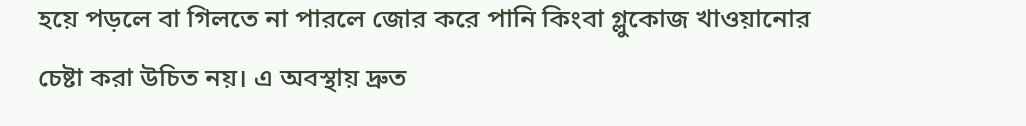হয়ে পড়লে বা গিলতে না পারলে জোর করে পানি কিংবা গ্লুকোজ খাওয়ানোর চেষ্টা করা উচিত নয়। এ অবস্থায় দ্রুত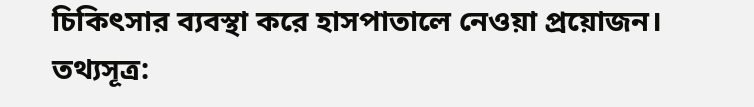চিকিৎসার ব্যবস্থা করে হাসপাতালে নেওয়া প্রয়োজন। তথ্যসূত্র: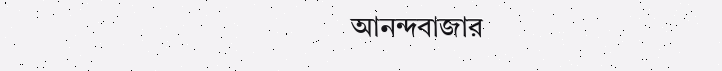আনন্দবাজার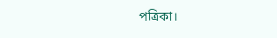পত্রিকা।